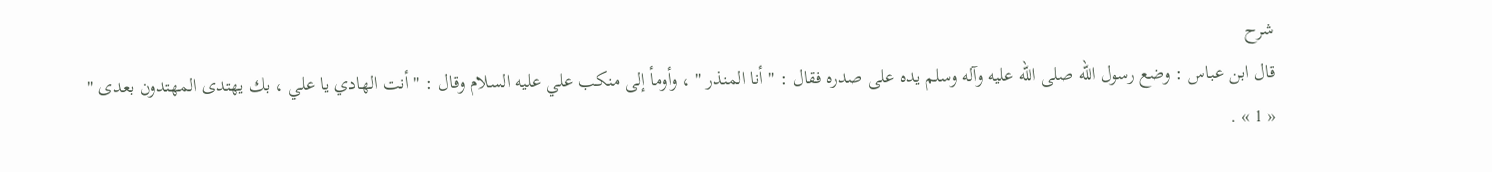شرح
قال ابن عباس : وضع رسول الله صلى الله عليه وآله وسلم يده على صدره فقال : " أنا المنذر " ، وأومأ إلى منكب علي عليه السلام وقال : " أنت الهادي يا علي ، بك يهتدى المهتدون بعدى " « 1 » .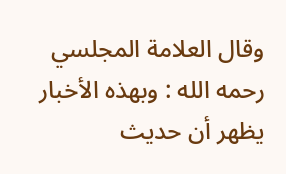وقال العلامة المجلسي رحمه الله : وبهذه الأخبار يظهر أن حديث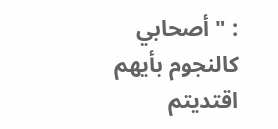: " أصحابي كالنجوم بأيهم اقتديتم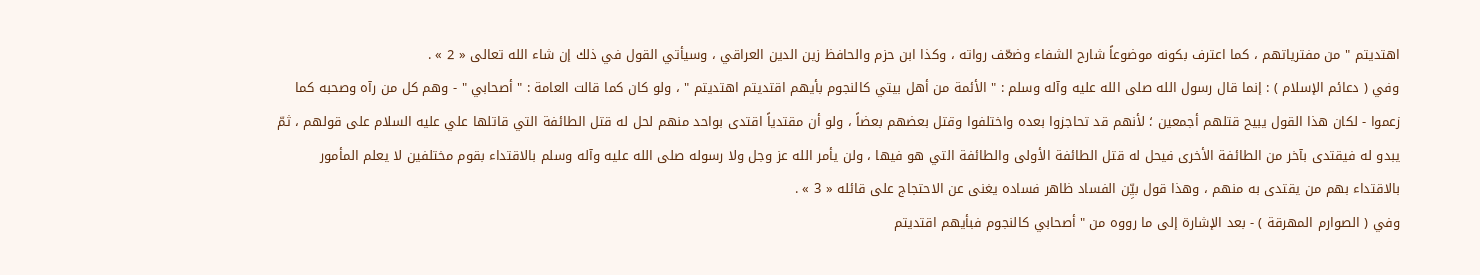اهتديتم " من مفترياتهم ، كما اعترف بكونه موضوعاً شارح الشفاء وضعّف رواته ، وكذا ابن حزم والحافظ زين الدين العراقي ، وسيأتي القول في ذلك إن شاء الله تعالى « 2 » .
وفي ( دعائم الإسلام ) : إنما قال رسول الله صلى الله عليه وآله وسلم : " الأئمة من أهل بيتي كالنجوم بأيهم اقتديتم اهتديتم " ، ولو كان كما قالت العامة : " أصحابي " - وهم كل من رآه وصحبه كما زعموا - لكان هذا القول يبيح قتلهم أجمعين ؛ لأنهم قد تحاجزوا بعده واختلفوا وقتل بعضهم بعضاً ، ولو أن مقتدياً اقتدى بواحد منهم لحل له قتل الطائفة التي قاتلها علي عليه السلام على قولهم ، ثمّ يبدو له فيقتدى بآخر من الطائفة الأخرى فيحل له قتل الطائفة الأولى والطائفة التي هو فيها ، ولن يأمر الله عز وجل ولا رسوله صلى الله عليه وآله وسلم بالاقتداء بقوم مختلفين لا يعلم المأمور بالاقتداء بهم من يقتدى به منهم ، وهذا قول بيِّن الفساد ظاهر فساده يغنى عن الاحتجاج على قائله « 3 » .
وفي ( الصوارم المهرقة ) - بعد الإشارة إلى ما رووه من " أصحابي كالنجوم فبأيهم اقتديتم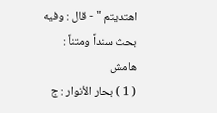اهتديتم " - قال : وفيه بحث سنداً ومتناً :
هامش
( 1 ) بحار الأنوار : ج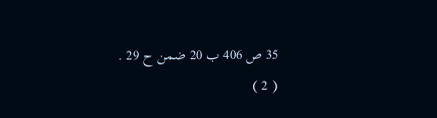35 ص 406 ب 20 ضمن ح 29 .
( 2 )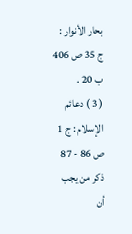بحار الأنوار : ج 35 ص 406 ب 20 .
( 3 ) دعائم الإسلام : ج 1 ص 86 - 87 ذكر من يجب أن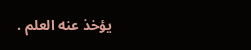يؤخذ عنه العلم .